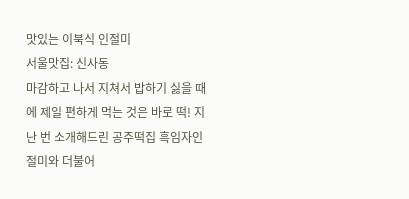맛있는 이북식 인절미
서울맛집: 신사동
마감하고 나서 지쳐서 밥하기 싫을 때에 제일 편하게 먹는 것은 바로 떡! 지난 번 소개해드린 공주떡집 흑임자인절미와 더불어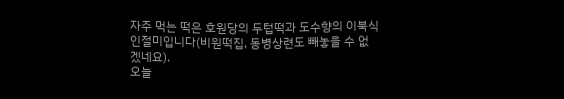자주 먹는 떡은 호원당의 두텁떡과 도수향의 이북식 인절미입니다(비원떡집, 동병상련도 빼놓을 수 없겠네요).
오늘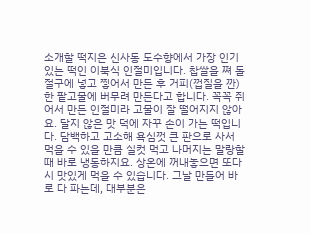소개할 떡지은 신사동 도수향에서 가장 인기있는 떡인 이북식 인절미입니다. 찹쌀을 쪄 돌절구에 넣고 찧어서 만든 후 거피(껍질을 깐)한 팥고물에 버무려 만든다고 합니다. 꼭꼭 쥐어서 만든 인절미라 고물이 잘 떨어지지 않아요. 달지 않은 맛 덕에 자꾸 손이 가는 떡입니다. 담백하고 고소해 욕심껏 큰 판으로 사서 먹을 수 있을 만큼 실컷 먹고 나머지는 말랑할 때 바로 냉동하지요. 상온에 꺼내놓으면 또다시 맛있게 먹을 수 있습니다. 그날 만들어 바로 다 파는데, 대부분은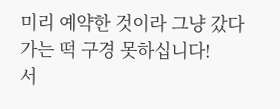미리 예약한 것이라 그냥 갔다가는 떡 구경 못하십니다!
서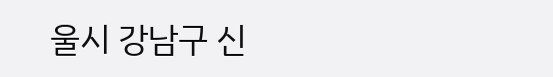울시 강남구 신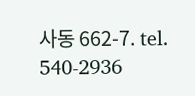사동 662-7. tel. 540-2936